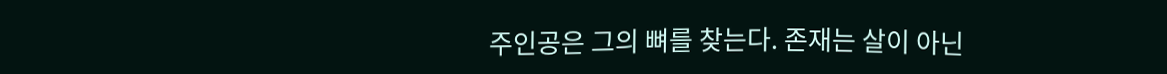주인공은 그의 뼈를 찾는다. 존재는 살이 아닌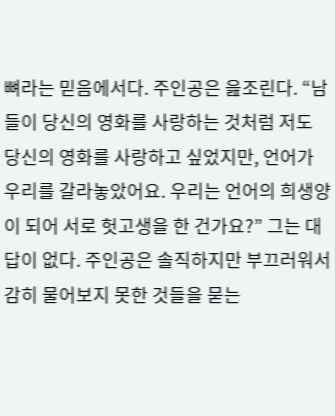뼈라는 믿음에서다. 주인공은 읊조린다. “남들이 당신의 영화를 사랑하는 것처럼 저도 당신의 영화를 사랑하고 싶었지만, 언어가 우리를 갈라놓았어요. 우리는 언어의 희생양이 되어 서로 헛고생을 한 건가요?” 그는 대답이 없다. 주인공은 솔직하지만 부끄러워서 감히 물어보지 못한 것들을 묻는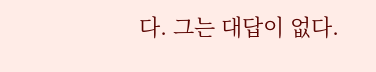다. 그는 대답이 없다.